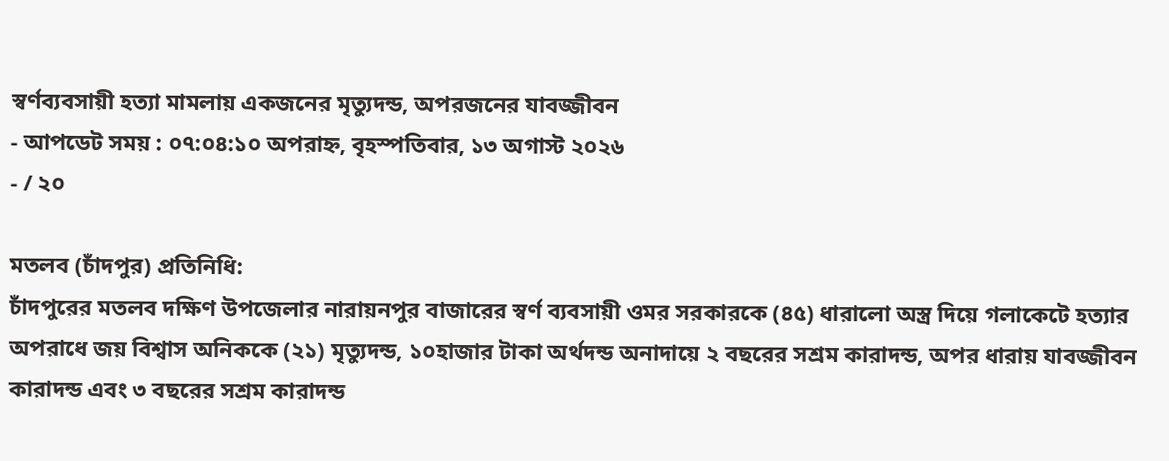স্বর্ণব্যবসায়ী হত্যা মামলায় একজনের মৃত্যুদন্ড, অপরজনের যাবজ্জীবন
- আপডেট সময় : ০৭:০৪:১০ অপরাহ্ন, বৃহস্পতিবার, ১৩ অগাস্ট ২০২৬
- / ২০

মতলব (চাঁদপুর) প্রতিনিধি:
চাঁদপুরের মতলব দক্ষিণ উপজেলার নারায়নপুর বাজারের স্বর্ণ ব্যবসায়ী ওমর সরকারকে (৪৫) ধারালো অস্ত্র দিয়ে গলাকেটে হত্যার অপরাধে জয় বিশ্বাস অনিককে (২১) মৃত্যুদন্ড, ১০হাজার টাকা অর্থদন্ড অনাদায়ে ২ বছরের সশ্রম কারাদন্ড, অপর ধারায় যাবজ্জীবন কারাদন্ড এবং ৩ বছরের সশ্রম কারাদন্ড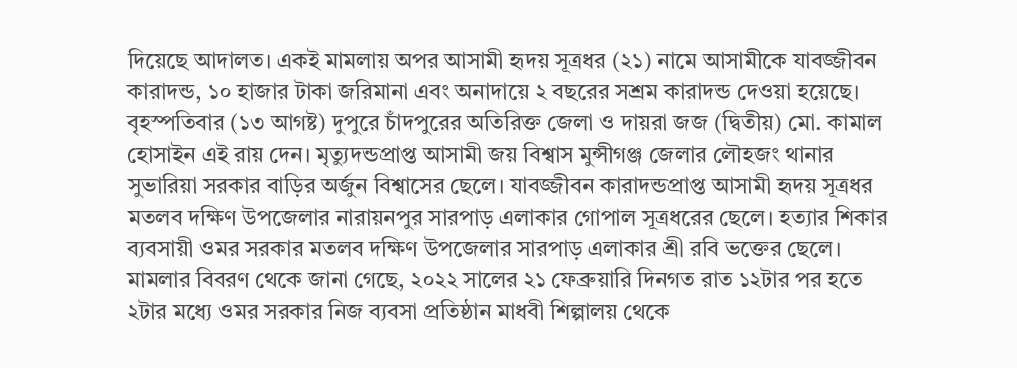দিয়েছে আদালত। একই মামলায় অপর আসামী হৃদয় সূত্রধর (২১) নামে আসামীকে যাবজ্জীবন কারাদন্ড, ১০ হাজার টাকা জরিমানা এবং অনাদায়ে ২ বছরের সশ্রম কারাদন্ড দেওয়া হয়েছে।
বৃহস্পতিবার (১৩ আগষ্ট) দুপুরে চাঁদপুরের অতিরিক্ত জেলা ও দায়রা জজ (দ্বিতীয়) মো. কামাল হোসাইন এই রায় দেন। মৃত্যুদন্ডপ্রাপ্ত আসামী জয় বিশ্বাস মুন্সীগঞ্জ জেলার লৌহজং থানার সুভারিয়া সরকার বাড়ির অর্জুন বিশ্বাসের ছেলে। যাবজ্জীবন কারাদন্ডপ্রাপ্ত আসামী হৃদয় সূত্রধর মতলব দক্ষিণ উপজেলার নারায়নপুর সারপাড় এলাকার গোপাল সূত্রধরের ছেলে। হত্যার শিকার ব্যবসায়ী ওমর সরকার মতলব দক্ষিণ উপজেলার সারপাড় এলাকার শ্রী রবি ভক্তের ছেলে।
মামলার বিবরণ থেকে জানা গেছে, ২০২২ সালের ২১ ফেব্রুয়ারি দিনগত রাত ১২টার পর হতে ২টার মধ্যে ওমর সরকার নিজ ব্যবসা প্রতিষ্ঠান মাধবী শিল্পালয় থেকে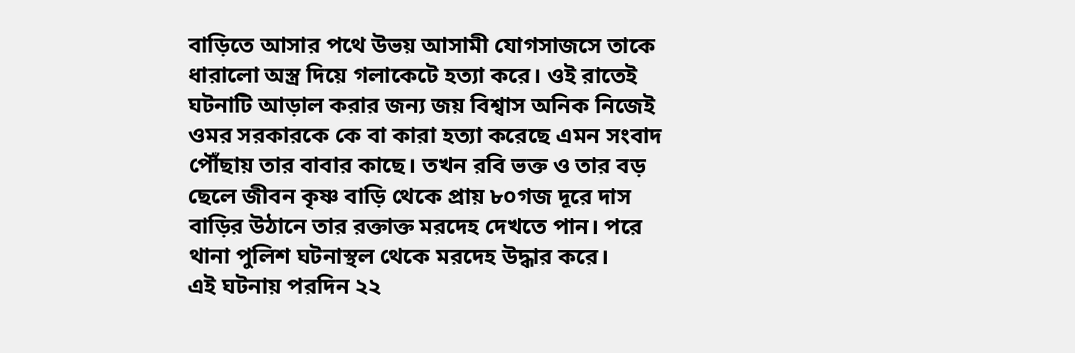বাড়িতে আসার পথে উভয় আসামী যোগসাজসে তাকে ধারালো অস্ত্র দিয়ে গলাকেটে হত্যা করে। ওই রাতেই ঘটনাটি আড়াল করার জন্য জয় বিশ্বাস অনিক নিজেই ওমর সরকারকে কে বা কারা হত্যা করেছে এমন সংবাদ পৌঁছায় তার বাবার কাছে। তখন রবি ভক্ত ও তার বড় ছেলে জীবন কৃষ্ণ বাড়ি থেকে প্রায় ৮০গজ দূরে দাস বাড়ির উঠানে তার রক্তাক্ত মরদেহ দেখতে পান। পরে থানা পুলিশ ঘটনাস্থল থেকে মরদেহ উদ্ধার করে।
এই ঘটনায় পরদিন ২২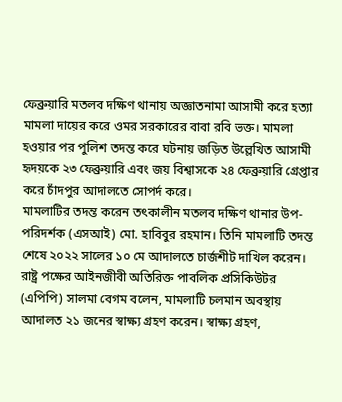ফেব্রুয়ারি মতলব দক্ষিণ থানায় অজ্ঞাতনামা আসামী করে হত্যা মামলা দায়ের করে ওমর সরকারের বাবা রবি ভক্ত। মামলা হওয়ার পর পুলিশ তদন্ত করে ঘটনায় জড়িত উল্লেখিত আসামী হৃদয়কে ২৩ ফেব্রুয়ারি এবং জয় বিশ্বাসকে ২৪ ফেব্রুয়ারি গ্রেপ্তার করে চাঁদপুর আদালতে সোপর্দ করে।
মামলাটির তদন্ত করেন তৎকালীন মতলব দক্ষিণ থানার উপ-পরিদর্শক (এসআই) মো. হাবিবুর রহমান। তিনি মামলাটি তদন্ত শেষে ২০২২ সালের ১০ মে আদালতে চার্জশীট দাখিল করেন।
রাষ্ট্র পক্ষের আইনজীবী অতিরিক্ত পাবলিক প্রসিকিউটর (এপিপি) সালমা বেগম বলেন, মামলাটি চলমান অবস্থায় আদালত ২১ জনের স্বাক্ষ্য গ্রহণ করেন। স্বাক্ষ্য গ্রহণ,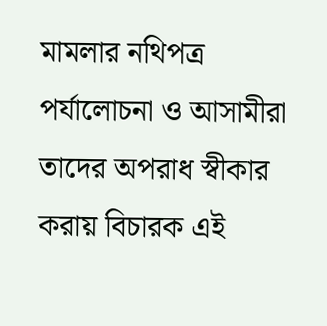মামলার নথিপত্র পর্যালোচনা ও আসামীরা তাদের অপরাধ স্বীকার করায় বিচারক এই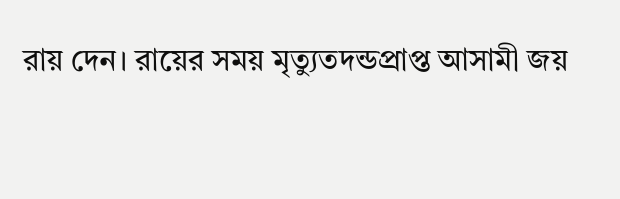রায় দেন। রায়ের সময় মৃত্যুতদন্ডপ্রাপ্ত আসামী জয়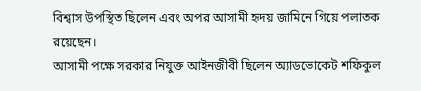বিশ্বাস উপস্থিত ছিলেন এবং অপর আসামী হৃদয় জামিনে গিয়ে পলাতক রয়েছেন।
আসামী পক্ষে সরকার নিযুক্ত আইনজীবী ছিলেন অ্যাডভোকেট শফিকুল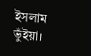ইসলাম ভুঁইয়া।